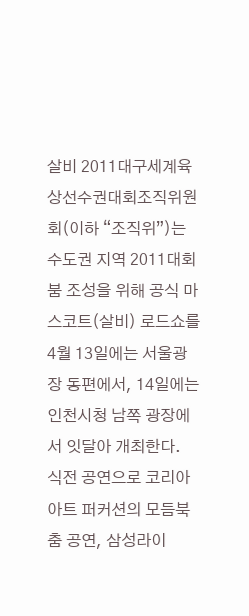살비 2011대구세계육상선수권대회조직위원회(이하 “조직위”)는 수도권 지역 2011대회 붐 조성을 위해 공식 마스코트(살비) 로드쇼를 4월 13일에는 서울광장 동편에서, 14일에는 인천시청 남쪽 광장에서 잇달아 개최한다.
식전 공연으로 코리아아트 퍼커션의 모듬북춤 공연, 삼성라이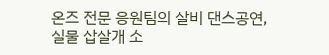온즈 전문 응원팀의 살비 댄스공연, 실물 삽살개 소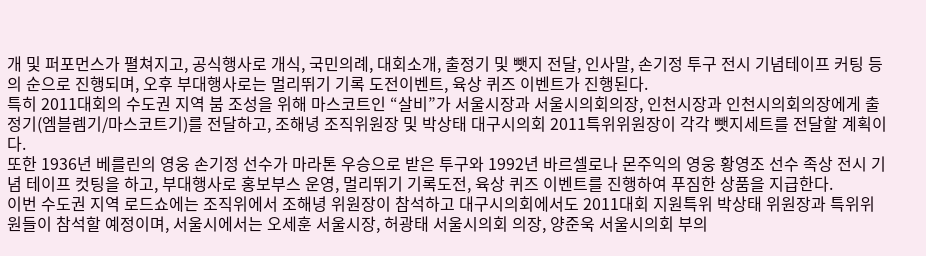개 및 퍼포먼스가 펼쳐지고, 공식행사로 개식, 국민의례, 대회소개, 출정기 및 뺏지 전달, 인사말, 손기정 투구 전시 기념테이프 커팅 등의 순으로 진행되며, 오후 부대행사로는 멀리뛰기 기록 도전이벤트, 육상 퀴즈 이벤트가 진행된다.
특히 2011대회의 수도권 지역 붐 조성을 위해 마스코트인 “살비”가 서울시장과 서울시의회의장, 인천시장과 인천시의회의장에게 출정기(엠블렘기/마스코트기)를 전달하고, 조해녕 조직위원장 및 박상태 대구시의회 2011특위위원장이 각각 뺏지세트를 전달할 계획이다.
또한 1936년 베를린의 영웅 손기정 선수가 마라톤 우승으로 받은 투구와 1992년 바르셀로나 몬주익의 영웅 황영조 선수 족상 전시 기념 테이프 컷팅을 하고, 부대행사로 홍보부스 운영, 멀리뛰기 기록도전, 육상 퀴즈 이벤트를 진행하여 푸짐한 상품을 지급한다.
이번 수도권 지역 로드쇼에는 조직위에서 조해녕 위원장이 참석하고 대구시의회에서도 2011대회 지원특위 박상태 위원장과 특위위원들이 참석할 예정이며, 서울시에서는 오세훈 서울시장, 허광태 서울시의회 의장, 양준욱 서울시의회 부의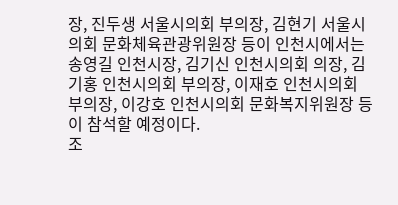장, 진두생 서울시의회 부의장, 김현기 서울시의회 문화체육관광위원장 등이 인천시에서는 송영길 인천시장, 김기신 인천시의회 의장, 김기홍 인천시의회 부의장, 이재호 인천시의회 부의장, 이강호 인천시의회 문화복지위원장 등이 참석할 예정이다.
조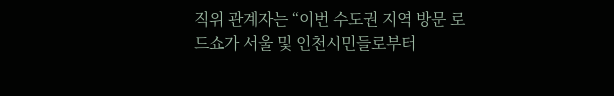직위 관계자는 “이번 수도권 지역 방문 로드쇼가 서울 및 인천시민들로부터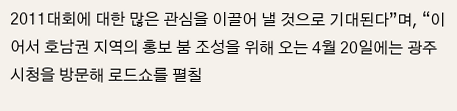2011대회에 대한 많은 관심을 이끌어 낼 것으로 기대된다”며, “이어서 호남권 지역의 홍보 붐 조성을 위해 오는 4월 20일에는 광주시청을 방문해 로드쇼를 펼칠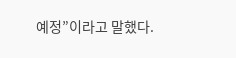예정”이라고 말했다.